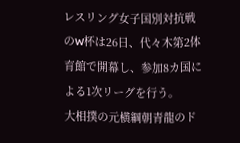レスリング女子国別対抗戦のW杯は26日、代々木第2体育館で開幕し、参加8カ国による1次リーグを行う。
大相撲の元横綱朝青龍のド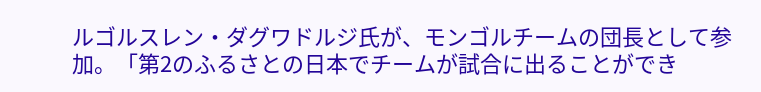ルゴルスレン・ダグワドルジ氏が、モンゴルチームの団長として参加。「第2のふるさとの日本でチームが試合に出ることができ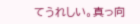てうれしい。真っ向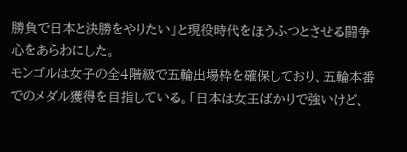勝負で日本と決勝をやりたい」と現役時代をほうふつとさせる闘争心をあらわにした。
モンゴルは女子の全4階級で五輪出場枠を確保しており、五輪本番でのメダル獲得を目指している。「日本は女王ばかりで強いけど、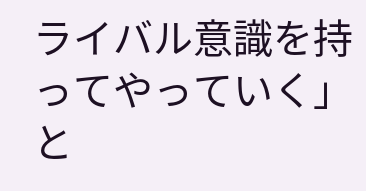ライバル意識を持ってやっていく」と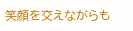笑顔を交えながらも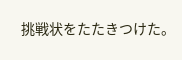挑戦状をたたきつけた。